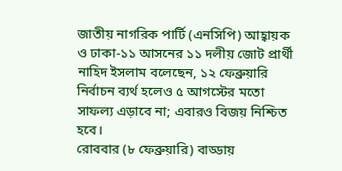জাতীয় নাগরিক পার্টি (এনসিপি) আহ্বায়ক ও ঢাকা-১১ আসনের ১১ দলীয় জোট প্রার্থী নাহিদ ইসলাম বলেছেন, ১২ ফেব্রুয়ারি নির্বাচন ব্যর্থ হলেও ৫ আগস্টের মতো সাফল্য এড়াবে না; এবারও বিজয় নিশ্চিত হবে।
রোববার (৮ ফেব্রুয়ারি) বাড্ডায়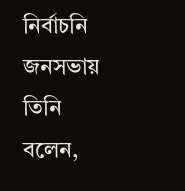নির্বাচনি জনসভায় তিনি বলেন,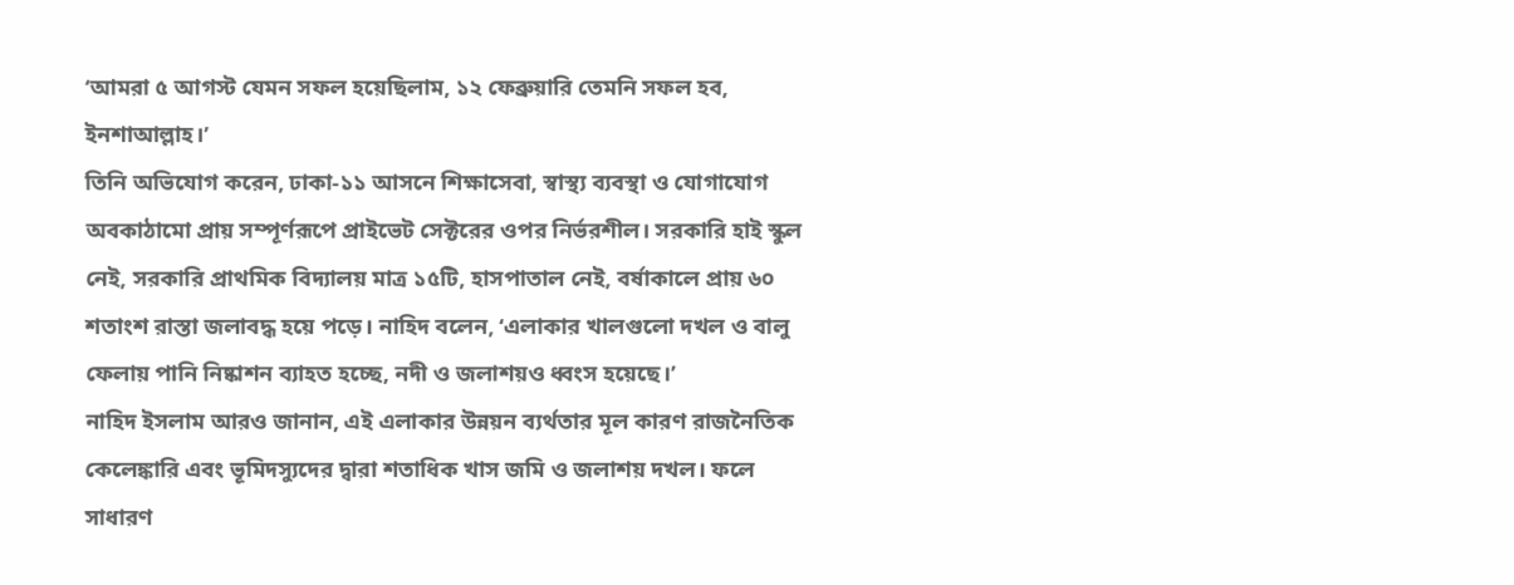‘আমরা ৫ আগস্ট যেমন সফল হয়েছিলাম, ১২ ফেব্রুয়ারি তেমনি সফল হব, ইনশাআল্লাহ।’
তিনি অভিযোগ করেন, ঢাকা-১১ আসনে শিক্ষাসেবা, স্বাস্থ্য ব্যবস্থা ও যোগাযোগ অবকাঠামো প্রায় সম্পূর্ণরূপে প্রাইভেট সেক্টরের ওপর নির্ভরশীল। সরকারি হাই স্কুল নেই, সরকারি প্রাথমিক বিদ্যালয় মাত্র ১৫টি, হাসপাতাল নেই, বর্ষাকালে প্রায় ৬০ শতাংশ রাস্তা জলাবদ্ধ হয়ে পড়ে। নাহিদ বলেন, ‘এলাকার খালগুলো দখল ও বালু ফেলায় পানি নিষ্কাশন ব্যাহত হচ্ছে, নদী ও জলাশয়ও ধ্বংস হয়েছে।’
নাহিদ ইসলাম আরও জানান, এই এলাকার উন্নয়ন ব্যর্থতার মূল কারণ রাজনৈতিক কেলেঙ্কারি এবং ভূমিদস্যুদের দ্বারা শতাধিক খাস জমি ও জলাশয় দখল। ফলে সাধারণ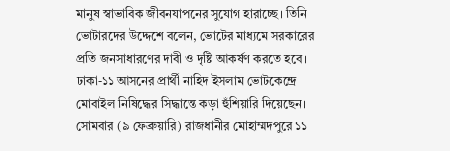মানুষ স্বাভাবিক জীবনযাপনের সুযোগ হারাচ্ছে। তিনি ভোটারদের উদ্দেশে বলেন, ভোটের মাধ্যমে সরকারের প্রতি জনসাধারণের দাবী ও দৃষ্টি আকর্ষণ করতে হবে।
ঢাকা-১১ আসনের প্রার্থী নাহিদ ইসলাম ভোটকেন্দ্রে মোবাইল নিষিদ্ধের সিদ্ধান্তে কড়া হুঁশিয়ারি দিয়েছেন। সোমবার (৯ ফেব্রুয়ারি) রাজধানীর মোহাম্মদপুরে ১১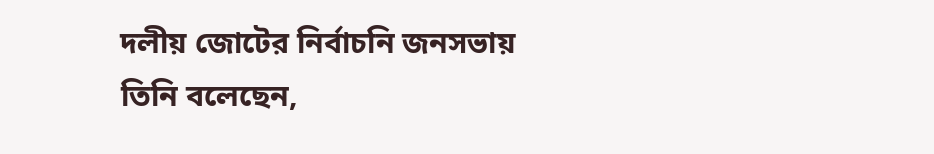দলীয় জোটের নির্বাচনি জনসভায় তিনি বলেছেন,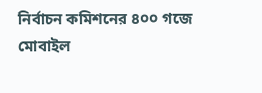নির্বাচন কমিশনের ৪০০ গজে মোবাইল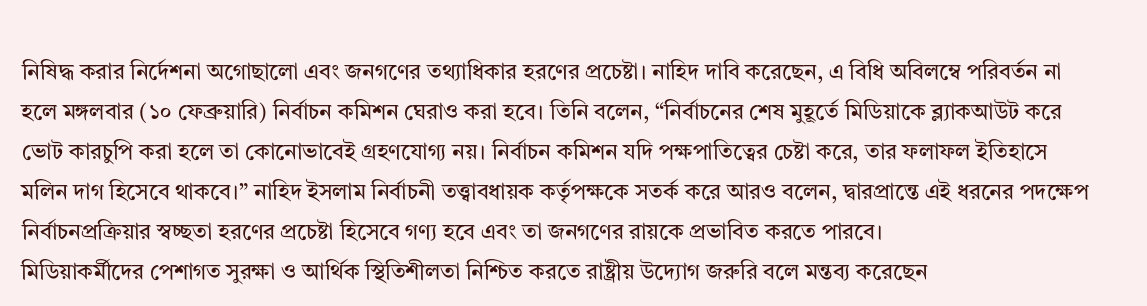নিষিদ্ধ করার নির্দেশনা অগোছালো এবং জনগণের তথ্যাধিকার হরণের প্রচেষ্টা। নাহিদ দাবি করেছেন, এ বিধি অবিলম্বে পরিবর্তন না হলে মঙ্গলবার (১০ ফেব্রুয়ারি) নির্বাচন কমিশন ঘেরাও করা হবে। তিনি বলেন, “নির্বাচনের শেষ মুহূর্তে মিডিয়াকে ব্ল্যাকআউট করে ভোট কারচুপি করা হলে তা কোনোভাবেই গ্রহণযোগ্য নয়। নির্বাচন কমিশন যদি পক্ষপাতিত্বের চেষ্টা করে, তার ফলাফল ইতিহাসে মলিন দাগ হিসেবে থাকবে।” নাহিদ ইসলাম নির্বাচনী তত্ত্বাবধায়ক কর্তৃপক্ষকে সতর্ক করে আরও বলেন, দ্বারপ্রান্তে এই ধরনের পদক্ষেপ নির্বাচনপ্রক্রিয়ার স্বচ্ছতা হরণের প্রচেষ্টা হিসেবে গণ্য হবে এবং তা জনগণের রায়কে প্রভাবিত করতে পারবে।
মিডিয়াকর্মীদের পেশাগত সুরক্ষা ও আর্থিক স্থিতিশীলতা নিশ্চিত করতে রাষ্ট্রীয় উদ্যোগ জরুরি বলে মন্তব্য করেছেন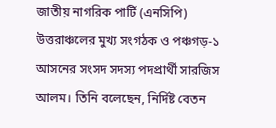জাতীয় নাগরিক পার্টি (এনসিপি) উত্তরাঞ্চলের মুখ্য সংগঠক ও পঞ্চগড়-১ আসনের সংসদ সদস্য পদপ্রার্থী সারজিস আলম। তিনি বলেছেন, নির্দিষ্ট বেতন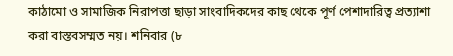কাঠামো ও সামাজিক নিরাপত্তা ছাড়া সাংবাদিকদের কাছ থেকে পূর্ণ পেশাদারিত্ব প্রত্যাশা করা বাস্তবসম্মত নয়। শনিবার (৮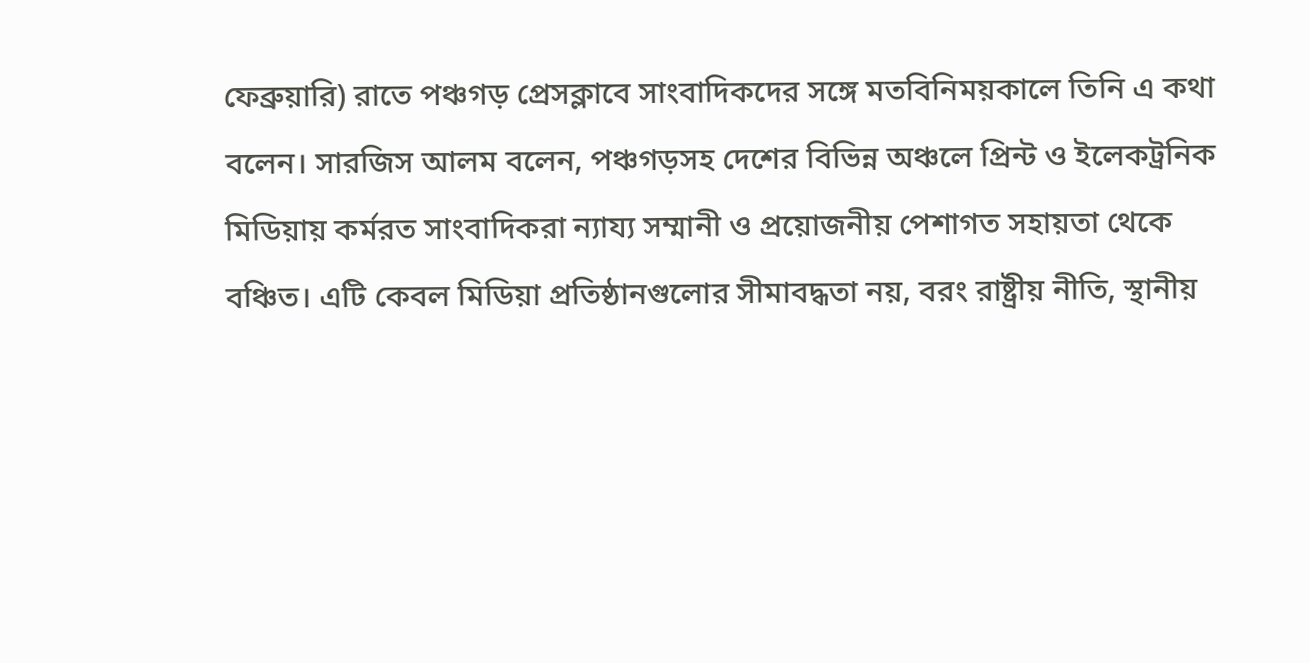ফেব্রুয়ারি) রাতে পঞ্চগড় প্রেসক্লাবে সাংবাদিকদের সঙ্গে মতবিনিময়কালে তিনি এ কথা বলেন। সারজিস আলম বলেন, পঞ্চগড়সহ দেশের বিভিন্ন অঞ্চলে প্রিন্ট ও ইলেকট্রনিক মিডিয়ায় কর্মরত সাংবাদিকরা ন্যায্য সম্মানী ও প্রয়োজনীয় পেশাগত সহায়তা থেকে বঞ্চিত। এটি কেবল মিডিয়া প্রতিষ্ঠানগুলোর সীমাবদ্ধতা নয়, বরং রাষ্ট্রীয় নীতি, স্থানীয়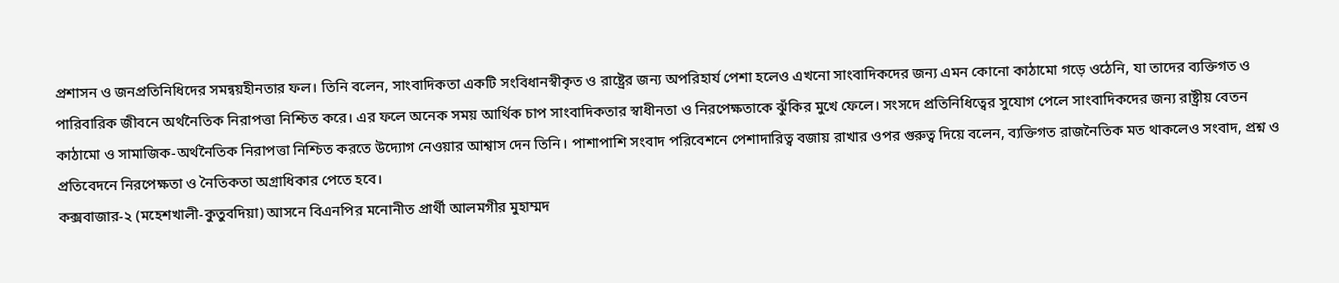প্রশাসন ও জনপ্রতিনিধিদের সমন্বয়হীনতার ফল। তিনি বলেন, সাংবাদিকতা একটি সংবিধানস্বীকৃত ও রাষ্ট্রের জন্য অপরিহার্য পেশা হলেও এখনো সাংবাদিকদের জন্য এমন কোনো কাঠামো গড়ে ওঠেনি, যা তাদের ব্যক্তিগত ও পারিবারিক জীবনে অর্থনৈতিক নিরাপত্তা নিশ্চিত করে। এর ফলে অনেক সময় আর্থিক চাপ সাংবাদিকতার স্বাধীনতা ও নিরপেক্ষতাকে ঝুঁকির মুখে ফেলে। সংসদে প্রতিনিধিত্বের সুযোগ পেলে সাংবাদিকদের জন্য রাষ্ট্রীয় বেতন কাঠামো ও সামাজিক-অর্থনৈতিক নিরাপত্তা নিশ্চিত করতে উদ্যোগ নেওয়ার আশ্বাস দেন তিনি। পাশাপাশি সংবাদ পরিবেশনে পেশাদারিত্ব বজায় রাখার ওপর গুরুত্ব দিয়ে বলেন, ব্যক্তিগত রাজনৈতিক মত থাকলেও সংবাদ, প্রশ্ন ও প্রতিবেদনে নিরপেক্ষতা ও নৈতিকতা অগ্রাধিকার পেতে হবে।
কক্সবাজার-২ (মহেশখালী-কুতুবদিয়া) আসনে বিএনপির মনোনীত প্রার্থী আলমগীর মুহাম্মদ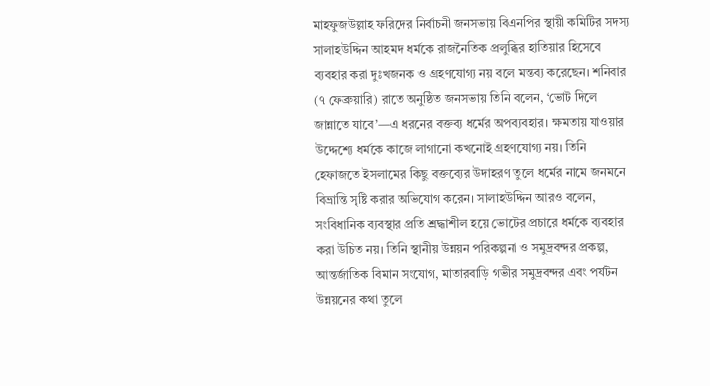মাহফুজউল্লাহ ফরিদের নির্বাচনী জনসভায় বিএনপির স্থায়ী কমিটির সদস্য সালাহউদ্দিন আহমদ ধর্মকে রাজনৈতিক প্রলুব্ধির হাতিয়ার হিসেবে ব্যবহার করা দুঃখজনক ও গ্রহণযোগ্য নয় বলে মন্তব্য করেছেন। শনিবার (৭ ফেব্রুয়ারি) রাতে অনুষ্ঠিত জনসভায় তিনি বলেন, ‘ভোট দিলে জান্নাতে যাবে’—এ ধরনের বক্তব্য ধর্মের অপব্যবহার। ক্ষমতায় যাওয়ার উদ্দেশ্যে ধর্মকে কাজে লাগানো কখনোই গ্রহণযোগ্য নয়। তিনি হেফাজতে ইসলামের কিছু বক্তব্যের উদাহরণ তুলে ধর্মের নামে জনমনে বিভ্রান্তি সৃষ্টি করার অভিযোগ করেন। সালাহউদ্দিন আরও বলেন, সংবিধানিক ব্যবস্থার প্রতি শ্রদ্ধাশীল হয়ে ভোটের প্রচারে ধর্মকে ব্যবহার করা উচিত নয়। তিনি স্থানীয় উন্নয়ন পরিকল্পনা ও সমুদ্রবন্দর প্রকল্প, আন্তর্জাতিক বিমান সংযোগ, মাতারবাড়ি গভীর সমুদ্রবন্দর এবং পর্যটন উন্নয়নের কথা তুলে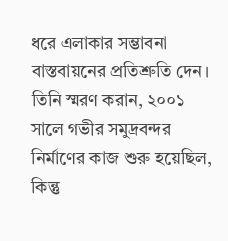ধরে এলাকার সম্ভাবনা বাস্তবায়নের প্রতিশ্রুতি দেন। তিনি স্মরণ করান, ২০০১ সালে গভীর সমুদ্রবন্দর নির্মাণের কাজ শুরু হয়েছিল, কিন্তু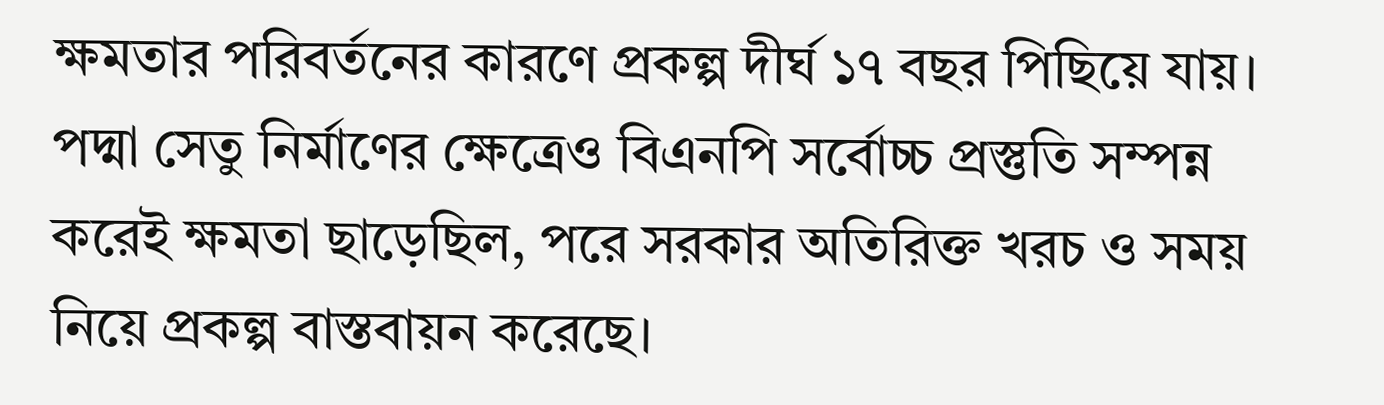ক্ষমতার পরিবর্তনের কারণে প্রকল্প দীর্ঘ ১৭ বছর পিছিয়ে যায়। পদ্মা সেতু নির্মাণের ক্ষেত্রেও বিএনপি সর্বোচ্চ প্রস্তুতি সম্পন্ন করেই ক্ষমতা ছাড়েছিল, পরে সরকার অতিরিক্ত খরচ ও সময় নিয়ে প্রকল্প বাস্তবায়ন করেছে।